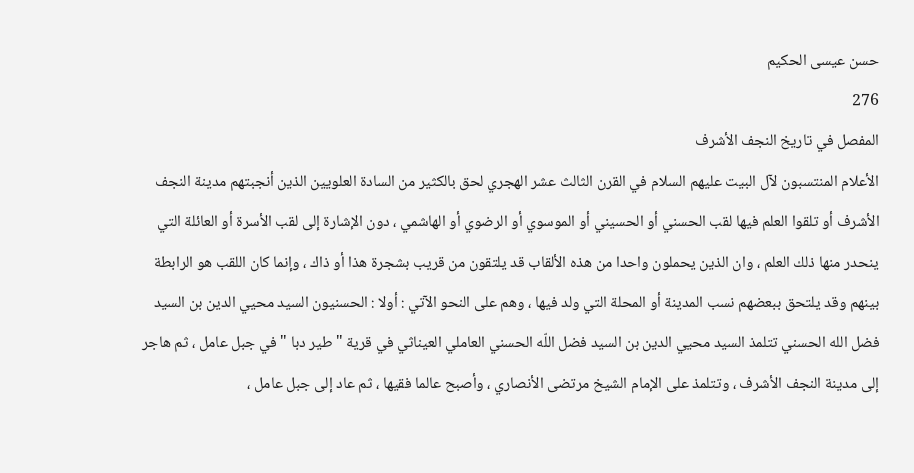حسن عيسى الحكيم
276
المفصل في تاريخ النجف الأشرف
الأعلام المنتسبون لآل البيت عليهم السلام في القرن الثالث عشر الهجري لحق بالكثير من السادة العلويين الذين أنجبتهم مدينة النجف الأشرف أو تلقوا العلم فيها لقب الحسني أو الحسيني أو الموسوي أو الرضوي أو الهاشمي ، دون الإشارة إلى لقب الأسرة أو العائلة التي ينحدر منها ذلك العلم ، وان الذين يحملون واحدا من هذه الألقاب قد يلتقون من قريب بشجرة هذا أو ذاك ، وإنما كان اللقب هو الرابطة بينهم وقد يلتحق ببعضهم نسب المدينة أو المحلة التي ولد فيها ، وهم على النحو الآتي : أولا : الحسنيون السيد محيي الدين بن السيد فضل الله الحسني تتلمذ السيد محيي الدين بن السيد فضل اللّه الحسني العاملي العيناثي في قرية " طير دبا " في جبل عامل ، ثم هاجر إلى مدينة النجف الأشرف ، وتتلمذ على الإمام الشيخ مرتضى الأنصاري ، وأصبح عالما فقيها ، ثم عاد إلى جبل عامل ،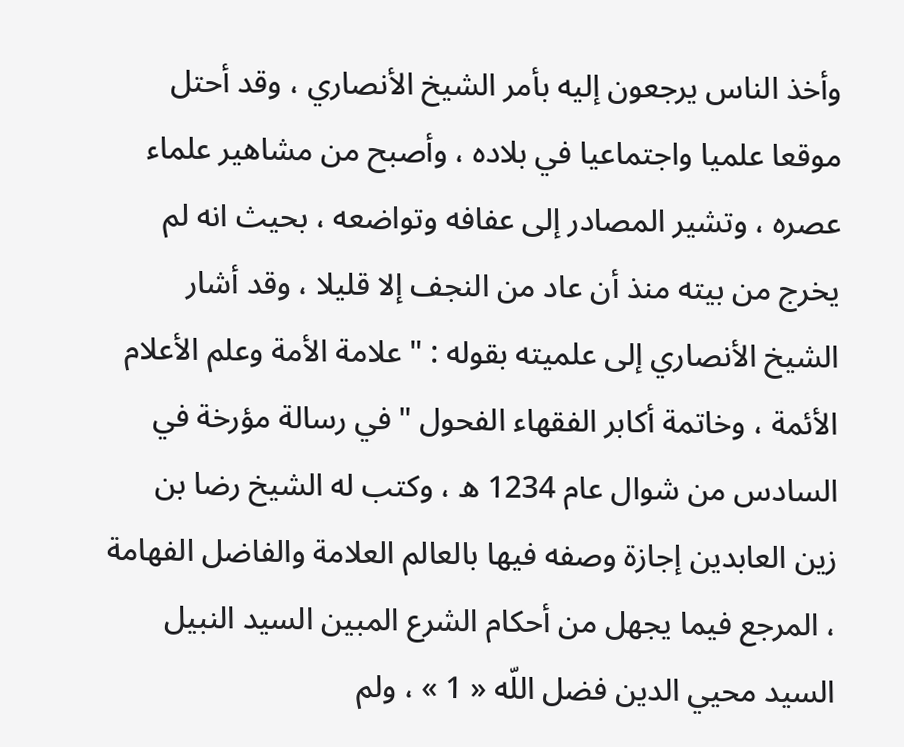وأخذ الناس يرجعون إليه بأمر الشيخ الأنصاري ، وقد أحتل موقعا علميا واجتماعيا في بلاده ، وأصبح من مشاهير علماء عصره ، وتشير المصادر إلى عفافه وتواضعه ، بحيث انه لم يخرج من بيته منذ أن عاد من النجف إلا قليلا ، وقد أشار الشيخ الأنصاري إلى علميته بقوله : " علامة الأمة وعلم الأعلام الأئمة ، وخاتمة أكابر الفقهاء الفحول " في رسالة مؤرخة في السادس من شوال عام 1234 ه ، وكتب له الشيخ رضا بن زين العابدين إجازة وصفه فيها بالعالم العلامة والفاضل الفهامة ، المرجع فيما يجهل من أحكام الشرع المبين السيد النبيل السيد محيي الدين فضل اللّه « 1 » ، ولم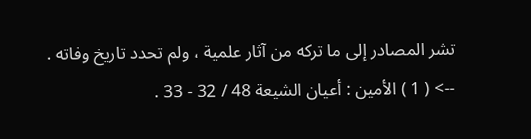تشر المصادر إلى ما تركه من آثار علمية ، ولم تحدد تاريخ وفاته .
--> ( 1 ) الأمين : أعيان الشيعة 48 / 32 - 33 .